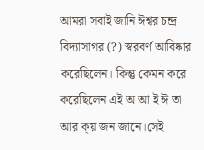আমরা সবাই জানি ঈশ্বর চন্দ্র বিদ্যাসাগর (?) স্বরবর্ণ আবিষ্কার করেছিলেন। কিন্তু কেমন করে করেছিলেন এই অ আ ই ঈ তা আর ক্য় জন জানে।সেই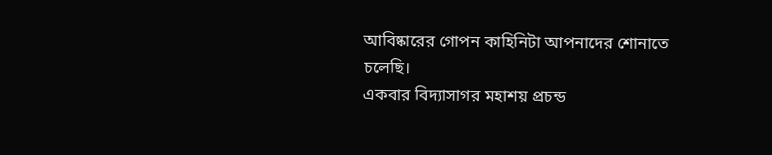আবিষ্কারের গোপন কাহিনিটা আপনাদের শোনাতে চলেছি।
একবার বিদ্যাসাগর মহাশয় প্রচন্ড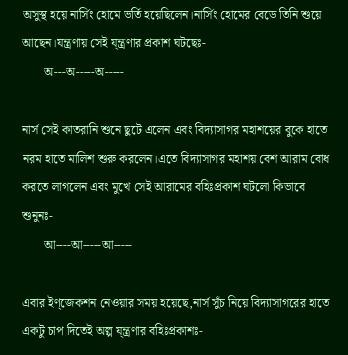অসুস্থ হয়ে নার্সিং হোমে ভর্তি হয়েছিলেন।নার্সিং হোমের বেডে তিনি শুয়ে আছেন।যন্ত্রণায় সেই য্ন্ত্রণার প্রকাশ ঘটছেঃ-
       অ---অ-----অ-----

নার্স সেই কাতরানি শুনে ছুটে এলেন এবং বিদ্যাসাগর মহাশয়ের বুকে হাতে নরম হাতে মালিশ শুরু করলেন।এতে বিদ্যাসাগর মহাশয় বেশ আরাম বোধ করতে লাগলেন এবং মুখে সেই আরামের বহিঃপ্রকাশ ঘটলো কিভাবে শুনুনঃ-
       আ----আ-----আ-----

এবার ইণ্জেকশন নেওয়ার সময় হয়েছে,নার্স সুঁচ নিয়ে বিদ্যাসাগরের হাতে একটু চাপ দিতেই অল্প য্ন্ত্রণার বহিঃপ্রকাশঃ-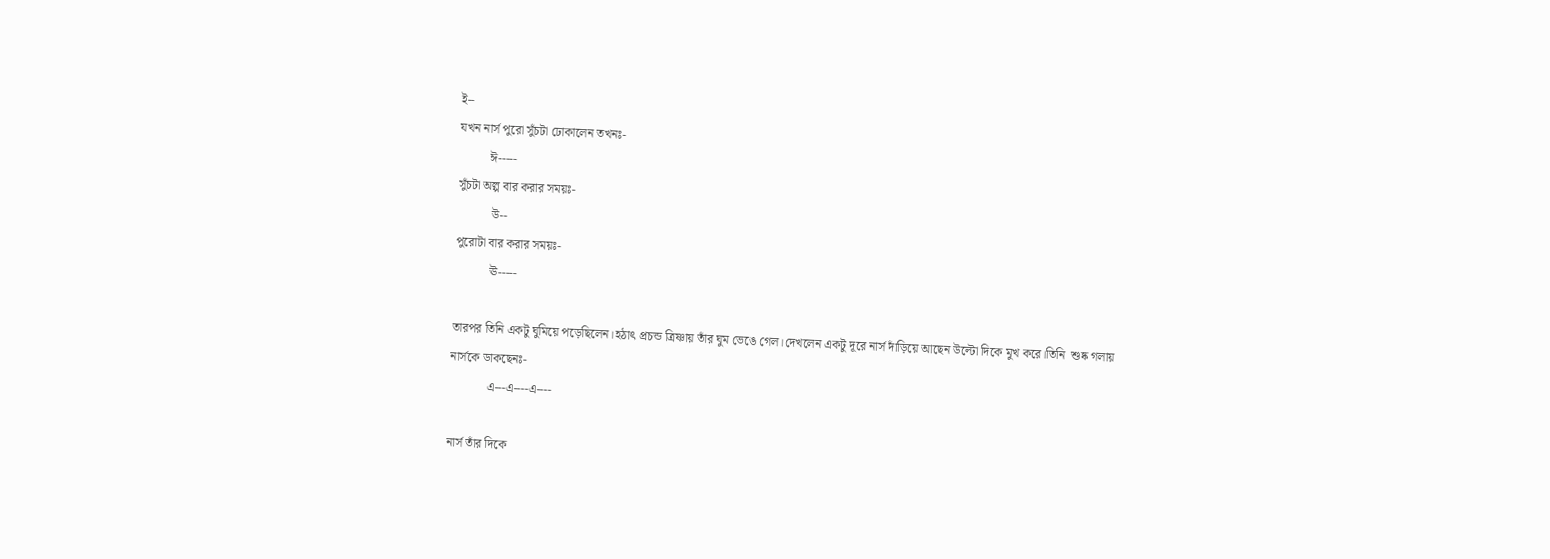ই--
যখন নার্স পুরো সুঁচটা ঢোকালেন তখনঃ-
          ঈ-----
সুঁচটা অল্প বার করার সময়ঃ-
           উ--
পুরোটা বার করার সময়ঃ-
           ঊ-----

তারপর তিনি একটু ঘুমিয়ে পড়েছিলেন।হঠাৎ প্রচন্ড ত্রিষ্ণায় তাঁর ঘুম ভেঙে গেল।দেখলেন একটু দূরে নার্স দাঁড়িয়ে আছেন উল্টো দিকে মুখ করে।তিনি  শুষ্ক গলায় নার্সকে ডাকছেনঃ-
            এ---এ----এ----

নার্স তাঁর দিকে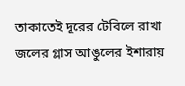তাকাতেই দূরের টেবিলে রাখা জলের গ্লাস আঙুলের ইশারায়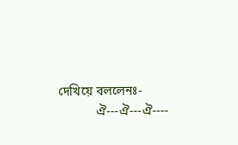দেখিয়ে বললেনঃ-
            ঐ---ঐ---ঐ----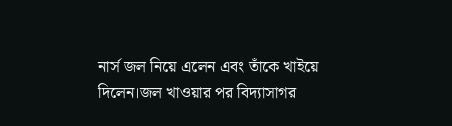নার্স জল নিয়ে এলেন এবং তাঁকে খাইয়ে দিলেন।জল খাওয়ার পর বিদ্যাসাগর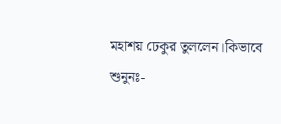মহাশয় ঢেকুর তুললেন।কিভাবে শুনুনঃ-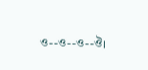ও--ও--ও--ঔ।